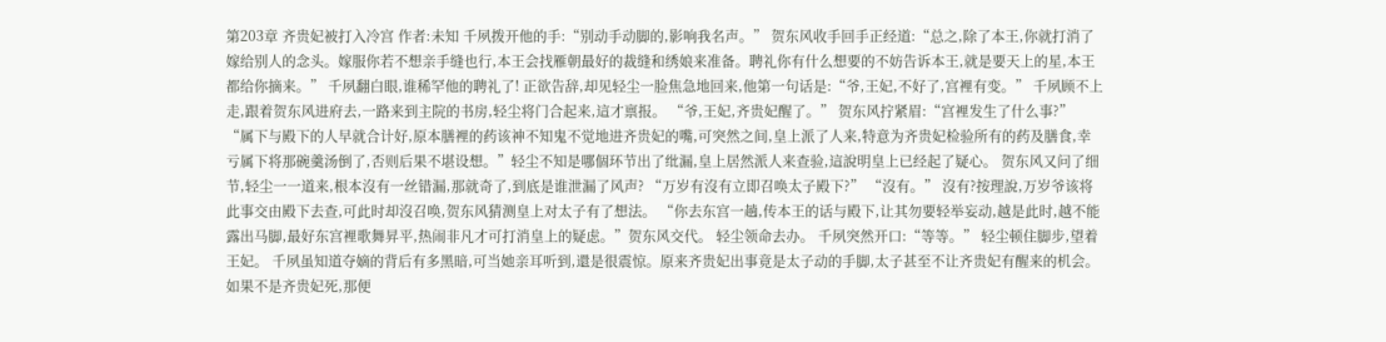第203章 齐贵妃被打入冷宫 作者:未知 千夙拨开他的手:“别动手动脚的,影响我名声。” 贺东风收手回手正经道:“总之,除了本王,你就打消了嫁给别人的念头。嫁服你若不想亲手缝也行,本王会找雁朝最好的裁缝和绣娘来准备。聘礼你有什么想要的不妨告诉本王,就是要天上的星,本王都给你摘来。” 千夙翻白眼,谁稀罕他的聘礼了! 正欲告辞,却见轻尘一脸焦急地回来,他第一句话是:“爷,王妃,不好了,宫裡有变。” 千夙顾不上走,跟着贺东风进府去,一路来到主院的书房,轻尘将门合起来,這才禀报。 “爷,王妃,齐贵妃醒了。” 贺东风拧紧眉:“宫裡发生了什么事?” “属下与殿下的人早就合计好,原本膳裡的药该神不知鬼不觉地进齐贵妃的嘴,可突然之间,皇上派了人来,特意为齐贵妃检验所有的药及膳食,幸亏属下将那碗羹汤倒了,否则后果不堪设想。”轻尘不知是哪個环节出了纰漏,皇上居然派人来查验,這說明皇上已经起了疑心。 贺东风又问了细节,轻尘一一道来,根本沒有一丝错漏,那就奇了,到底是谁泄漏了风声? “万岁有沒有立即召唤太子殿下?” “沒有。” 沒有?按理說,万岁爷该将此事交由殿下去查,可此时却沒召唤,贺东风猜测皇上对太子有了想法。 “你去东宫一趟,传本王的话与殿下,让其勿要轻举妄动,越是此时,越不能露出马脚,最好东宫裡歌舞昇平,热闹非凡才可打消皇上的疑虑。”贺东风交代。 轻尘领命去办。 千夙突然开口:“等等。” 轻尘顿住脚步,望着王妃。 千夙虽知道夺嫡的背后有多黑暗,可当她亲耳听到,還是很震惊。原来齐贵妃出事竟是太子动的手脚,太子甚至不让齐贵妃有醒来的机会。 如果不是齐贵妃死,那便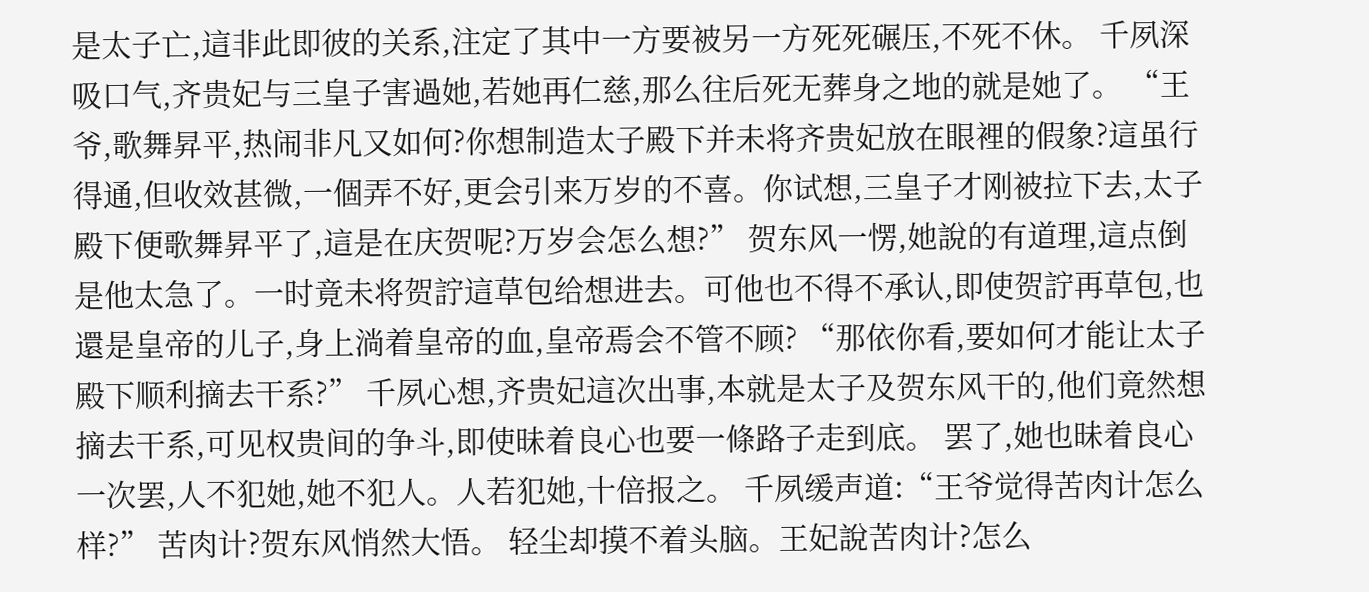是太子亡,這非此即彼的关系,注定了其中一方要被另一方死死碾压,不死不休。 千夙深吸口气,齐贵妃与三皇子害過她,若她再仁慈,那么往后死无葬身之地的就是她了。 “王爷,歌舞昇平,热闹非凡又如何?你想制造太子殿下并未将齐贵妃放在眼裡的假象?這虽行得通,但收效甚微,一個弄不好,更会引来万岁的不喜。你试想,三皇子才刚被拉下去,太子殿下便歌舞昇平了,這是在庆贺呢?万岁会怎么想?” 贺东风一愣,她說的有道理,這点倒是他太急了。一时竟未将贺詝這草包给想进去。可他也不得不承认,即使贺詝再草包,也還是皇帝的儿子,身上淌着皇帝的血,皇帝焉会不管不顾? “那依你看,要如何才能让太子殿下顺利摘去干系?” 千夙心想,齐贵妃這次出事,本就是太子及贺东风干的,他们竟然想摘去干系,可见权贵间的争斗,即使昧着良心也要一條路子走到底。 罢了,她也昧着良心一次罢,人不犯她,她不犯人。人若犯她,十倍报之。 千夙缓声道:“王爷觉得苦肉计怎么样?” 苦肉计?贺东风悄然大悟。 轻尘却摸不着头脑。王妃說苦肉计?怎么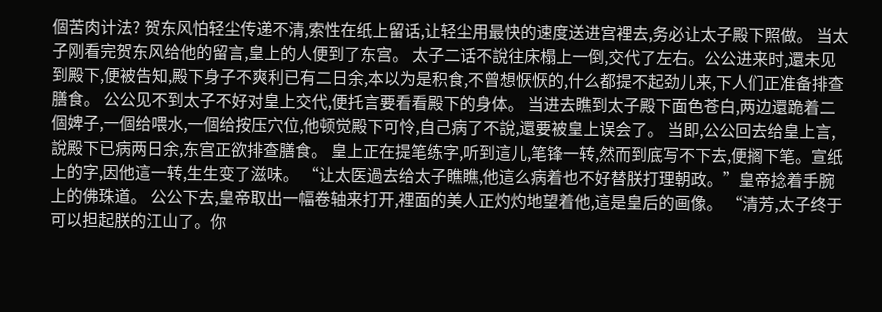個苦肉计法? 贺东风怕轻尘传递不清,索性在纸上留话,让轻尘用最快的速度送进宫裡去,务必让太子殿下照做。 当太子刚看完贺东风给他的留言,皇上的人便到了东宫。 太子二话不說往床榻上一倒,交代了左右。公公进来时,還未见到殿下,便被告知,殿下身子不爽利已有二日余,本以为是积食,不曾想恹恹的,什么都提不起劲儿来,下人们正准备排查膳食。 公公见不到太子不好对皇上交代,便托言要看看殿下的身体。 当进去瞧到太子殿下面色苍白,两边還跪着二個婢子,一個给喂水,一個给按压穴位,他顿觉殿下可怜,自己病了不說,還要被皇上误会了。 当即,公公回去给皇上言,說殿下已病两日余,东宫正欲排查膳食。 皇上正在提笔练字,听到這儿,笔锋一转,然而到底写不下去,便搁下笔。宣纸上的字,因他這一转,生生变了滋味。 “让太医過去给太子瞧瞧,他這么病着也不好替朕打理朝政。”皇帝捻着手腕上的佛珠道。 公公下去,皇帝取出一幅卷轴来打开,裡面的美人正灼灼地望着他,這是皇后的画像。 “清芳,太子终于可以担起朕的江山了。你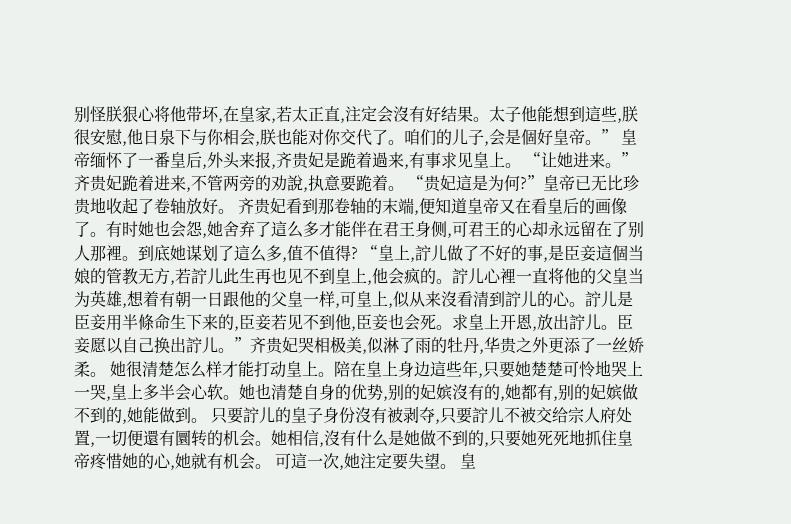别怪朕狠心将他带坏,在皇家,若太正直,注定会沒有好结果。太子他能想到這些,朕很安慰,他日泉下与你相会,朕也能对你交代了。咱们的儿子,会是個好皇帝。” 皇帝缅怀了一番皇后,外头来报,齐贵妃是跪着過来,有事求见皇上。 “让她进来。” 齐贵妃跪着进来,不管两旁的劝說,执意要跪着。 “贵妃這是为何?”皇帝已无比珍贵地收起了卷轴放好。 齐贵妃看到那卷轴的末端,便知道皇帝又在看皇后的画像了。有时她也会怨,她舍弃了這么多才能伴在君王身侧,可君王的心却永远留在了别人那裡。到底她谋划了這么多,值不值得? “皇上,詝儿做了不好的事,是臣妾這個当娘的管教无方,若詝儿此生再也见不到皇上,他会疯的。詝儿心裡一直将他的父皇当为英雄,想着有朝一日跟他的父皇一样,可皇上,似从来沒看清到詝儿的心。詝儿是臣妾用半條命生下来的,臣妾若见不到他,臣妾也会死。求皇上开恩,放出詝儿。臣妾愿以自己换出詝儿。”齐贵妃哭相极美,似淋了雨的牡丹,华贵之外更添了一丝娇柔。 她很清楚怎么样才能打动皇上。陪在皇上身边這些年,只要她楚楚可怜地哭上一哭,皇上多半会心软。她也清楚自身的优势,别的妃嫔沒有的,她都有,别的妃嫔做不到的,她能做到。 只要詝儿的皇子身份沒有被剥夺,只要詝儿不被交给宗人府处置,一切便還有圜转的机会。她相信,沒有什么是她做不到的,只要她死死地抓住皇帝疼惜她的心,她就有机会。 可這一次,她注定要失望。 皇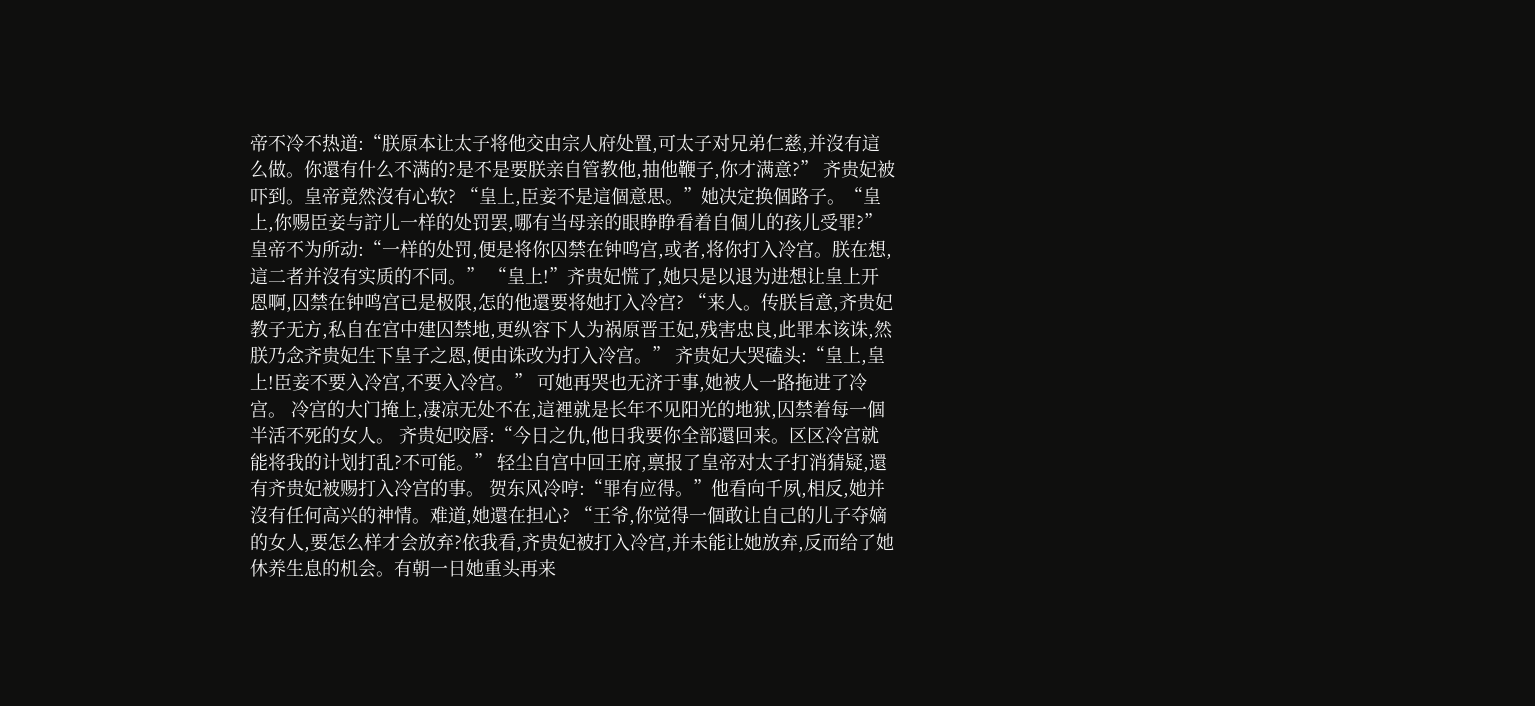帝不冷不热道:“朕原本让太子将他交由宗人府处置,可太子对兄弟仁慈,并沒有這么做。你還有什么不满的?是不是要朕亲自管教他,抽他鞭子,你才满意?” 齐贵妃被吓到。皇帝竟然沒有心软? “皇上,臣妾不是這個意思。”她决定换個路子。“皇上,你赐臣妾与詝儿一样的处罚罢,哪有当母亲的眼睁睁看着自個儿的孩儿受罪?” 皇帝不为所动:“一样的处罚,便是将你囚禁在钟鸣宫,或者,将你打入冷宫。朕在想,這二者并沒有实质的不同。” “皇上!”齐贵妃慌了,她只是以退为进想让皇上开恩啊,囚禁在钟鸣宫已是极限,怎的他還要将她打入冷宫? “来人。传朕旨意,齐贵妃教子无方,私自在宫中建囚禁地,更纵容下人为祸原晋王妃,残害忠良,此罪本该诛,然朕乃念齐贵妃生下皇子之恩,便由诛改为打入冷宫。” 齐贵妃大哭磕头:“皇上,皇上!臣妾不要入冷宫,不要入冷宫。” 可她再哭也无济于事,她被人一路拖进了冷宫。 冷宫的大门掩上,凄凉无处不在,這裡就是长年不见阳光的地狱,囚禁着每一個半活不死的女人。 齐贵妃咬唇:“今日之仇,他日我要你全部還回来。区区冷宫就能将我的计划打乱?不可能。” 轻尘自宫中回王府,禀报了皇帝对太子打消猜疑,還有齐贵妃被赐打入冷宫的事。 贺东风冷哼:“罪有应得。”他看向千夙,相反,她并沒有任何高兴的神情。难道,她還在担心? “王爷,你觉得一個敢让自己的儿子夺嫡的女人,要怎么样才会放弃?依我看,齐贵妃被打入冷宫,并未能让她放弃,反而给了她休养生息的机会。有朝一日她重头再来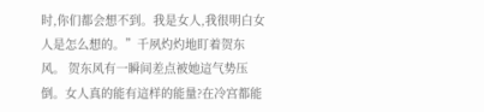时,你们都会想不到。我是女人,我很明白女人是怎么想的。”千夙灼灼地盯着贺东风。 贺东风有一瞬间差点被她這气势压倒。女人真的能有這样的能量?在冷宫都能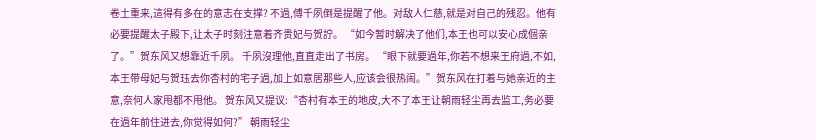卷土重来,這得有多在的意志在支撑? 不過,傅千夙倒是提醒了他。对敌人仁慈,就是对自己的残忍。他有必要提醒太子殿下,让太子时刻注意着齐贵妃与贺詝。 “如今暂时解决了他们,本王也可以安心成個亲了。”贺东风又想靠近千夙。 千夙沒理他,直直走出了书房。 “眼下就要過年,你若不想来王府過,不如,本王带母妃与贺珏去你杏村的宅子過,加上如意居那些人,应该会很热闹。”贺东风在打着与她亲近的主意,奈何人家甩都不甩他。 贺东风又提议:“杏村有本王的地皮,大不了本王让朝雨轻尘再去监工,务必要在過年前住进去,你觉得如何?” 朝雨轻尘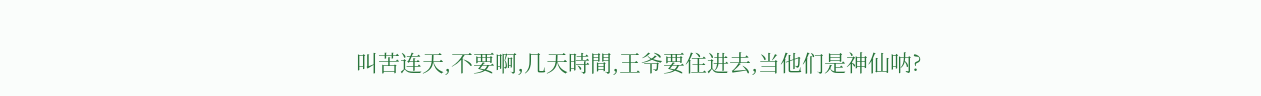叫苦连天,不要啊,几天時間,王爷要住进去,当他们是神仙呐?